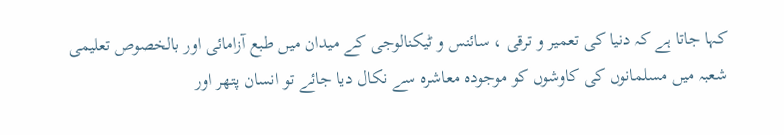کہا جاتا ہے کہ دنیا کی تعمیر و ترقی ، سائنس و ٹیکنالوجی کے میدان میں طبع آزامائی اور بالخصوص تعلیمی شعبہ میں مسلمانوں کی کاوشوں کو موجودہ معاشرہ سے نکال دیا جائے تو انسان پتھر اور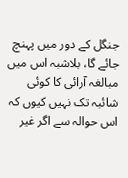جنگل کے دور میں پہنچ جائے گا، بلاشبہ اس میں مبالغہ آرائی کا کوئی شائبہ تک نہیں کیوں کہ اس حوالہ سے اگر غیر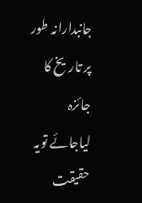جانبدارانہ طور پر تاریخ کا جائزہ لیاجائے تویہ حقیقت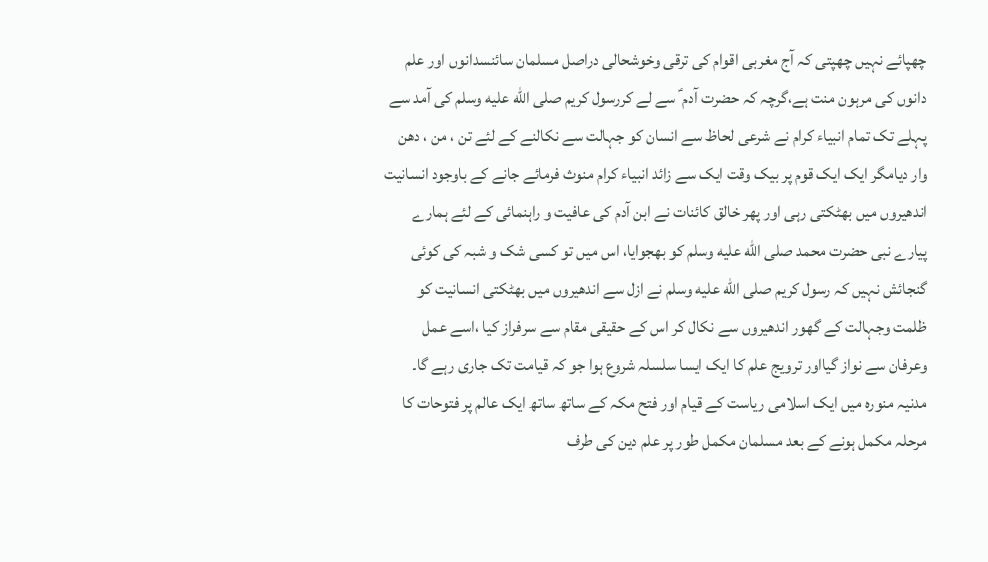چھپائے نہیں چھپتی کہ آج مغربی اقوام کی ترقی وخوشحالی دراصل مسلمان سائنسدانوں اور علم دانوں کی مرہون منت ہے،گرچہ کہ حضرت آدم ؑ سے لے کررسول کریم صلى الله عليه وسلم کی آمد سے پہلے تک تمام انبیاء کرام نے شرعی لحاظ سے انسان کو جہالت سے نکالنے کے لئے تن ، من ، دھن وار دیامگر ایک ایک قوم پر بیک وقت ایک سے زائد انبیاء کرام منوث فرمائے جانے کے باوجود انسانیت اندھیروں میں بھٹکتی رہی اور پھر خالق کائنات نے ابن آدم کی عافیت و راہنمائی کے لئے ہمارے پیارے نبی حضرت محمد صلى الله عليه وسلم کو بھجوایا، اس میں تو کسی شک و شبہ کی کوئی گنجائش نہیں کہ رسول کریم صلى الله عليه وسلم نے ازل سے اندھیروں میں بھٹکتی انسانیت کو ظلمت وجہالت کے گھور اندھیروں سے نکال کر اس کے حقیقی مقام سے سرفراز کیا ،اسے عمل وعرفان سے نواز گیااور ترویج علم کا ایک ایسا سلسلہ شروع ہوا جو کہ قیامت تک جاری رہے گا۔
مدنیہ منورہ میں ایک اسلامی ریاست کے قیام اور فتح مکہ کے ساتھ ساتھ ایک عالم پر فتوحات کا مرحلہ مکمل ہونے کے بعد مسلمان مکمل طور پر علم دین کی طرف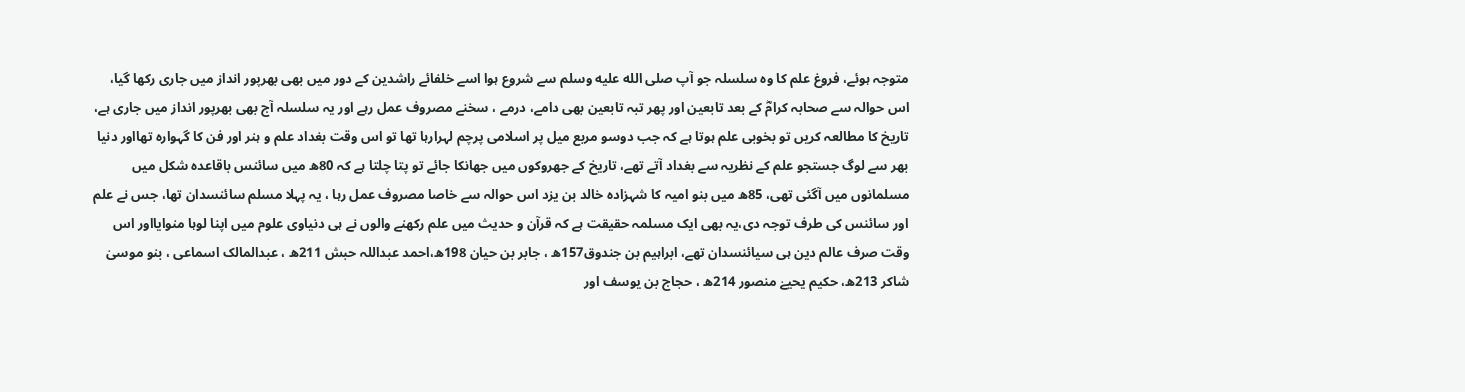متوجہ ہوئے، فروغ علم کا وہ سلسلہ جو آپ صلى الله عليه وسلم سے شروع ہوا اسے خلفائے راشدین کے دور میں بھی بھرپور انداز میں جاری رکھا گیا، اس حوالہ سے صحابہ کرامؓ کے بعد تابعین اور پھر تبہ تابعین بھی دامے، درمے ، سخنے مصروف عمل رہے اور یہ سلسلہ آج بھی بھرپور انداز میں جاری ہے، تاریخ کا مطالعہ کریں تو بخوبی علم ہوتا ہے کہ جب دوسو مربع میل پر اسلامی پرچم لہرارہا تھا تو اس وقت بغداد علم و ہنر اور فن کا گہوارہ تھااور دنیا بھر سے لوگ جستجو علم کے نظریہ سے بغداد آتے تھے، تاریخ کے جھروکوں میں جھانکا جائے تو پتا چلتا ہے کہ 80ھ میں سائنس باقاعدہ شکل میں مسلمانوں میں آگئی تھی، 85ھ میں بنو امیہ کا شہزادہ خالد بن یزد اس حوالہ سے خاصا مصروف عمل رہا ، یہ پہلا مسلم سائنسدان تھا، جس نے علم اور سائنس کی طرف توجہ دی،یہ بھی ایک مسلمہ حقیقت ہے کہ قرآن و حدیث میں علم رکھنے والوں نے ہی دنیاوی علوم میں اپنا لوہا منوایااور اس وقت صرف عالم دین ہی سیائنسدان تھے، ابراہیم بن جندوق157ھ ، جابر بن حیان 198ھ،احمد عبداللہ حبش 211ھ ، عبدالمالک اسماعی ، بنو موسیٰ شاکر 213ھ، حکیم یحیےٰ منصور 214ھ ، حجاج بن یوسف اور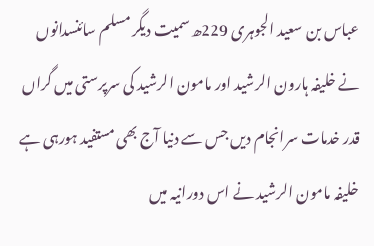عباس بن سعید الجوہری 229ھ سمیت دیگر مسلم سائنسدانوں نے خلیفہ ہارون الرشید اور مامون الرشید کی سرپرستی میں گراں قدر خدمات سرانجام دیں جس سے دنیا آج بھی مستفید ہورہی ہے خلیفہ مامون الرشید نے اس دورانیہ میں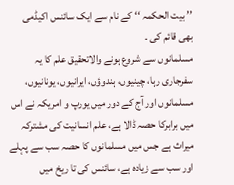’’ بیت الحکمہ ‘‘ کے نام سے ایک سائنس اکیڈمی بھی قائم کی ۔
مسلمانوں سے شروع ہونے والاتحقیق علم کا یہ سفرجاری رہا، چینیوں، ہندوؤں، ایرانیوں، یونانیوں، مسلمانوں اور آج کے دور میں یورپ و امریکہ نے اس میں برابرکا حصہ ڈالا ہے، علم انسانیت کی مشترکہ میراث ہے جس میں مسلمانوں کا حصہ سب سے پہلے اور سب سے زیادہ ہے، سائنس کی تا ریخ میں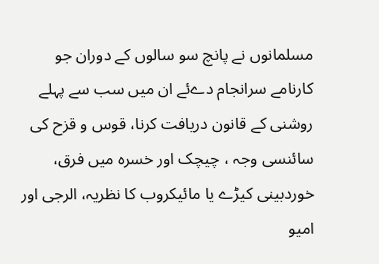مسلمانوں نے پانچ سو سالوں کے دوران جو کارنامے سرانجام دےئے ان میں سب سے پہلے روشنی کے قانون دریافت کرنا، قوس و قزح کی سائنسی وجہ ، چیچک اور خسرہ میں فرق، خوردبینی کیڑے یا مائیکروب کا نظریہ، الرجی اور امیو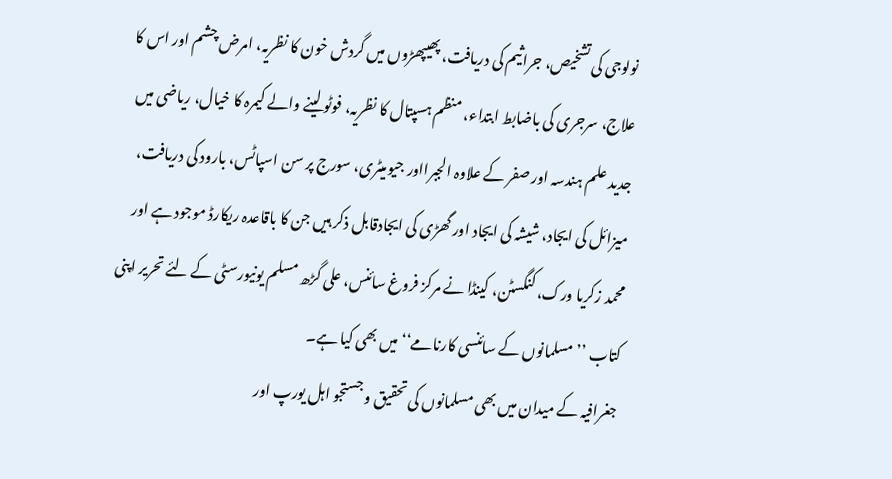نولوجی کی تشخیص، جراثیم کی دریافت، پھیپھڑوں میں گردش خون کا نظریہ، امرض چشم اور اس کا علاج، سرجری کی باضابط ابتداء، منظم ہسپتال کا نظریہ، فوٹو لینے والے کیمرہ کا خیال، ریاضی میں جدید علم ہندسہ اور صفر کے علاوہ الجبرااور جیومیٹری، سورج پر سن اسپاٹس، بارود کی دریافت، میزائل کی ایجاد، شیشہ کی ایجاد اور گھڑی کی ایجادقابل ذکر ہیں جن کا باقاعدہ ریکارڈ موجود ہے اور محمد زکریا ورک، کنگسٹن، کینڈا نے مرکز فروغ سائنس، علی گڑھ مسلم یونیورسٹی کے لئے تحریر اپنی کتاب ’’ مسلمانوں کے سائنسی کارنامے‘‘ میں بھی کیا ہے۔
جغرافیہ کے میدان میں بھی مسلمانوں کی تحقیق و جستجو اہل یورپ اور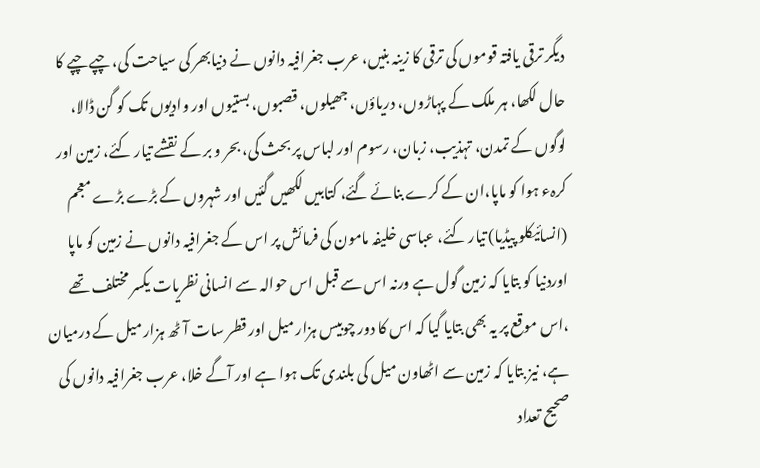دیگر ترقی یافتہ قوموں کی ترقی کا زینہ بنیں، عرب جغرافیہ دانوں نے دنیابھر کی سیاحت کی، چپے چپے کا حال لکھا، ہر ملک کے پہاڑوں، دریاؤں، جھیلوں، قصبوں، بستیوں اور وادیوں تک کو گن ڈالا، لوگوں کے تمدن، تہذیب، زبان، رسوم اور لباس پر بحث کی، بحر و بر کے نقشے تیار کئے، زمین اور کرہء ہوا کو ماپا،ان کے کرے بنائے گئے، کتابیں لکھیں گئیں اور شہروں کے بڑے بڑے معجم (انسائیکلو پیڈیا) تیار کئے، عباسی خلیفہ مامون کی فرمائش پر اس کے جغرافیہ دانوں نے زمین کو ماپا اوردنیا کو بتایا کہ زمین گول ہے ورنہ اس سے قبل اس حوالہ سے انسانی نظریات یکسر مختلف تھے ،اس موقع پر یہ بھی بتایا گیا کہ اس کا دور چوبیس ہزار میل اور قطر سات آٹھ ہزار میل کے درمیان ہے، نیز بتایا کہ زمین سے اٹھاون میل کی بلندی تک ہوا ہے اور آگے خلا، عرب جغرافیہ دانوں کی صحیح تعداد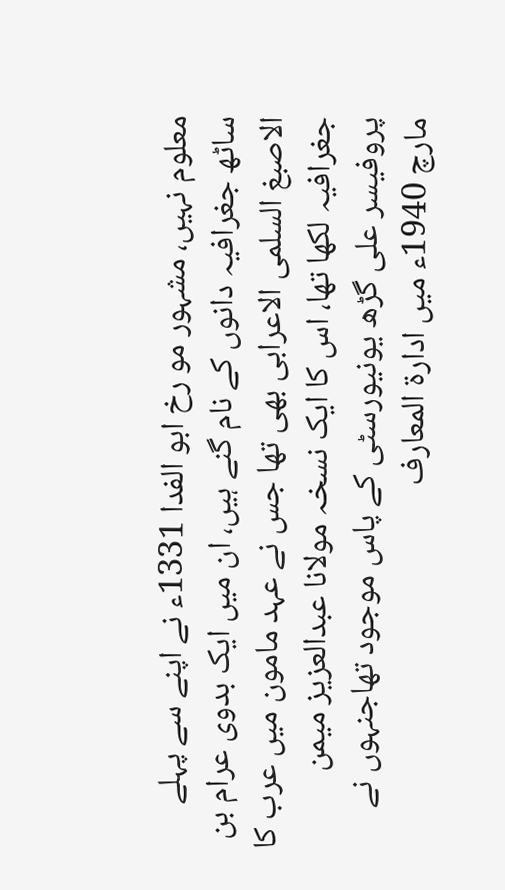معلوم نہیں، مشہور مو رخ ابو الفدا 1331ء نے اپنے سے پہلے ساٹھ جغرافیہ دانوں کے نام گنے ہیں، ان میں ایک بدوی عرام بن الاصبغ السلمی الاعرابی بھی تھا جس نے عہد مامون میں عرب کا جغرافیہ لکھا تھا، اس کا ایک نسخہ مولانا عبدالعزیز میمن پروفیسر علی گڑھ یونیورسٹی کے پاس موجود تھاجنہوں نے مارچ 1940ء میں ادارۃ المعارف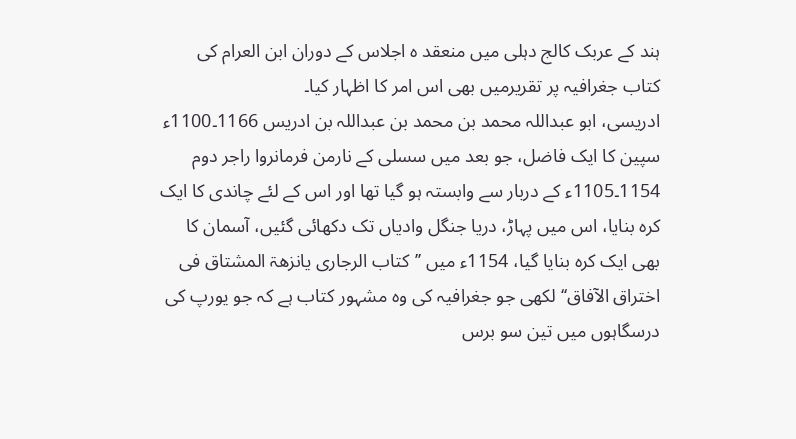ہند کے عربک کالج دہلی میں منعقد ہ اجلاس کے دوران ابن العرام کی کتاب جغرافیہ پر تقریرمیں بھی اس امر کا اظہار کیا۔
ادریسی، ابو عبداللہ محمد بن محمد بن عبداللہ بن ادریس 1166۔1100ء سپین کا ایک فاضل، جو بعد میں سسلی کے نارمن فرمانروا راجر دوم 1154۔1105ء کے دربار سے وابستہ ہو گیا تھا اور اس کے لئے چاندی کا ایک کرہ بنایا، اس میں پہاڑ، دریا جنگل وادیاں تک دکھائی گئیں، آسمان کا بھی ایک کرہ بنایا گیا، 1154ء میں ’’کتاب الرجاری یانزھۃ المشتاق فی اختراق الآفاق‘‘ لکھی جو جغرافیہ کی وہ مشہور کتاب ہے کہ جو یورپ کی درسگاہوں میں تین سو برس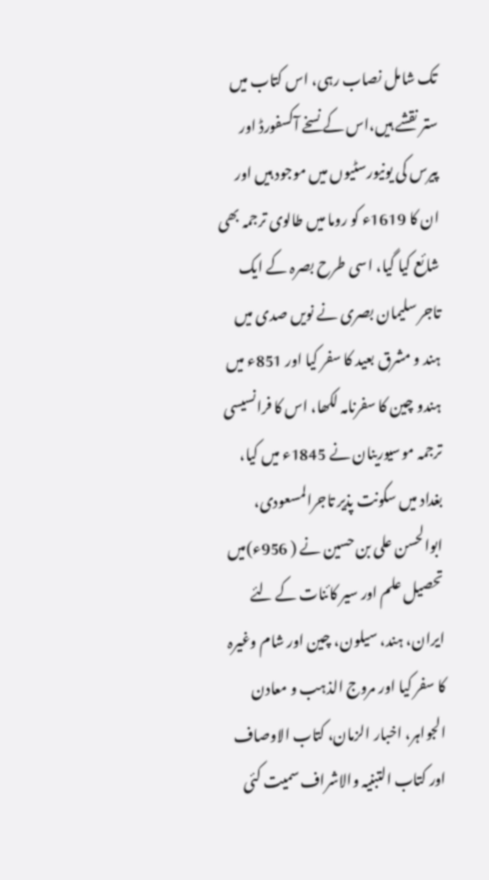تک شامل نصاب رہی، اس کتاب میں ستر نقشے ہیں،اس کے نسخے آکسفورڈ اور پیرس کی یونیورسٹیوں میں موجود ہیں اور ان کا 1619ء کو روما میں طالوی ترجمہ بھی شائع کیا گیا، اسی طرح بصرہ کے ایک تاجر سلیمان بصری نے نویں صدی میں ہند و مشرق بعید کا سفر کیا اور 851ء میں ہندو چین کا سفرنامہ لکھا، اس کا فرانسیسی ترجمہ موسیورینان نے 1845ء میں کیا، بغداد میں سکونت پذیر تاجرالمسعودی، ابوالحسن علی بن حسین نے ( 956ء)میں تحصیل علم اور سیر کائنات کے لئے ایران، ہند، سیلون، چین اور شام وغیرہ کا سفر کیا اور مروج الذہب و معادن الجواہر، اخبار الزمان، کتاب الاوصاف اور کتاب التبنیہ والاشراف سمیت کئی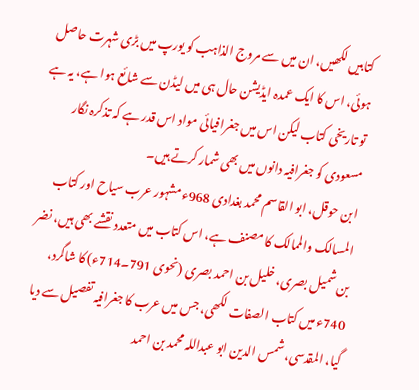کتابیں لکھیں، ان میں سے مروج الذاہب کو یورپ میں بڑی شہرت حاصل ہوئی، اس کا ایک عمدہ ایڈیشن حال ہی میں لیڈن سے شائع ہوا ہے، یہ ہے تو تاریخی کتاب لیکن اس میں جغرافیائی مواد اس قدر ہے کہ تذکرہ نگار مسعودی کو جغرافیہ دانوں میں بھی شمار کرتے ہیں۔
ابن حوقل، ابو القاسم محمد بغدادی 968ء مشہور عرب سیاح اور کتاب المسالک والممالک کا مصنف ہے، اس کتاب میں متعدد نقشے بھی ہیں، نضر بن شمیل بصری، خلیل بن احمد بصری (نحوی 791۔714ء) کا شاگرد، 740ء میں کتاب الصفات لکھی، جس میں عرب کا جغرافیہ تفصیل سے دیا گیا، المقدسی، شمس الدین ابو عبداللہ محمد بن احمد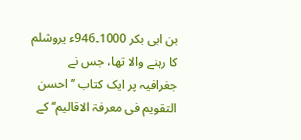بن ابی بکر 1000۔946ء یروشلم کا رہنے والا تھا، جس نے جغرافیہ پر ایک کتاب ’’احسن التقویم فی معرفۃ الاقالیم‘‘ کے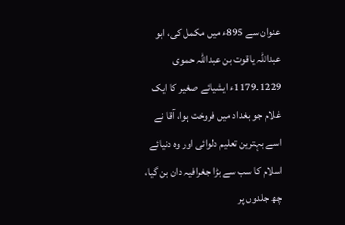عنوان سے 895ء میں مکمل کی، ابو عبداللہ یاقوت بن عبداللہ حموی 1229۔1179ء ایشیائے صغیر کا ایک غلام جو بغداد میں فروخت ہوا، آقا نے اسے بہترین تعلیم دلوائی اور وہ دنیائے اسلام کا سب سے بڑا جغرافیہ دان بن گیا، چھ جلدوں پر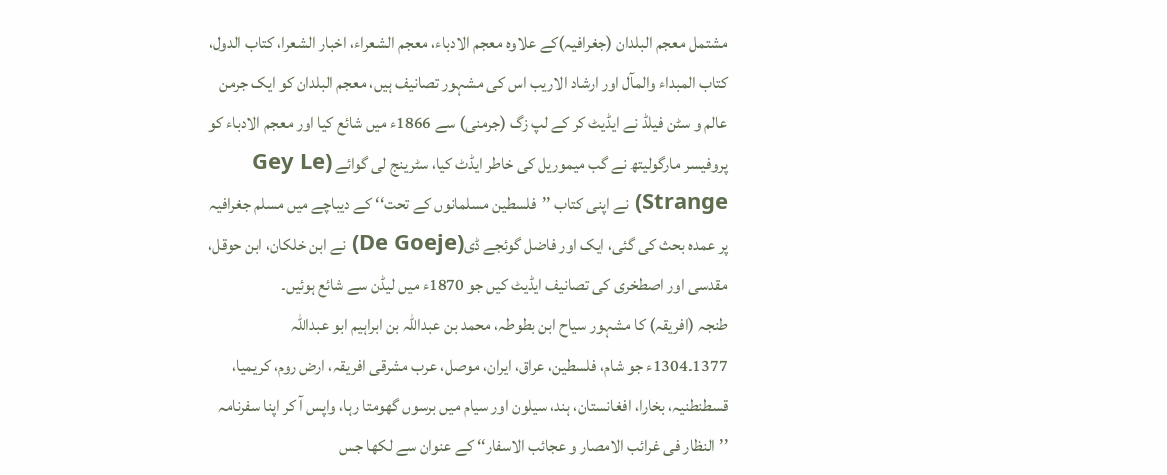مشتمل معجم البلدان (جغرافیہ)کے علاوہ معجم الادباء، معجم الشعراء، اخبار الشعرا، کتاب الدول، کتاب المبداء والمآل اور ارشاد الاریب اس کی مشہور تصانیف ہیں، معجم البلدان کو ایک جرمن عالم و سٹن فیلڈ نے ایڈیٹ کر کے لپ زگ (جرمنی) سے 1866ء میں شائع کیا اور معجم الادباء کو پروفیسر مارگولیتھ نے گب میموریل کی خاطر ایڈٹ کیا، سٹرینج لی گوائے (Gey Le Strange) نے اپنی کتاب ’’فلسطین مسلمانوں کے تحت‘‘ کے دیباچے میں مسلم جغرافیہ پر عمدہ بحث کی گئی، ایک اور فاضل گوئجے ڈی(De Goeje) نے ابن خلکان، ابن حوقل، مقدسی اور اصطخری کی تصانیف ایڈیٹ کیں جو 1870ء میں لیڈن سے شائع ہوئیں۔
طنجہ (افریقہ) کا مشہور سیاح ابن بطوطہ، محمد بن عبداللہ بن ابراہیم ابو عبداللہ 1377۔1304ء جو شام، فلسطین، عراق، ایران، موصل، عرب مشرقی افریقہ، ارض روم، کریمیا، قسطنطنیہ، بخارا، افغانستان، ہند، سیلون اور سیام میں برسوں گھومتا رہا، واپس آ کر اپنا سفرنامہ ’’النظار فی غرائب الامصار و عجائب الاسفار‘‘ کے عنوان سے لکھا جس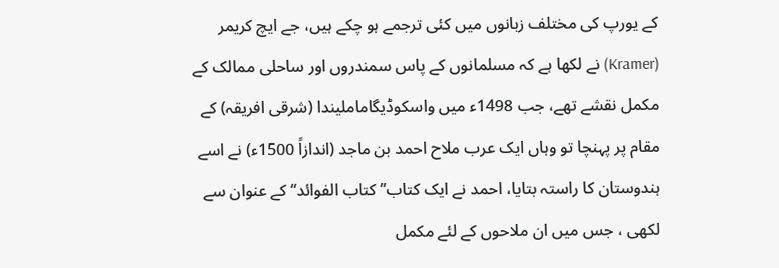کے یورپ کی مختلف زبانوں میں کئی ترجمے ہو چکے ہیں، جے ایچ کریمر (Kramer) نے لکھا ہے کہ مسلمانوں کے پاس سمندروں اور ساحلی ممالک کے مکمل نقشے تھے، جب 1498ء میں واسکوڈیگاماملیندا (شرقی افریقہ) کے مقام پر پہنچا تو وہاں ایک عرب ملاح احمد بن ماجد (اندازاً 1500ء) نے اسے ہندوستان کا راستہ بتایا، احمد نے ایک کتاب’’ کتاب الفوائد‘‘ کے عنوان سے لکھی ، جس میں ان ملاحوں کے لئے مکمل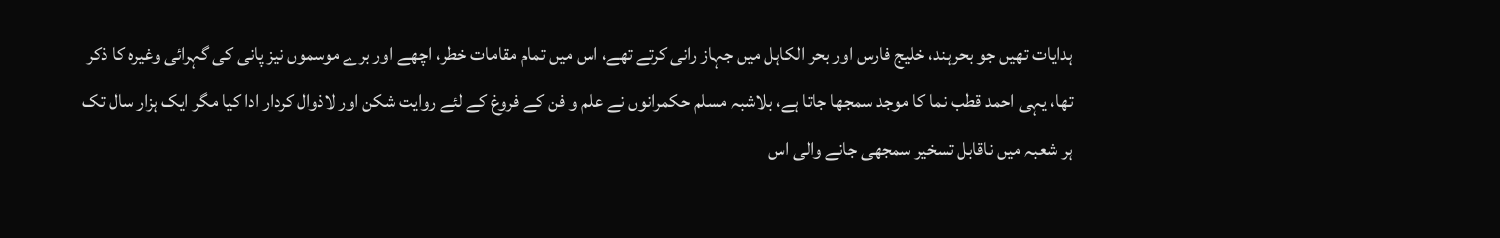ہدایات تھیں جو بحرہند، خلیج فارس اور بحر الکاہل میں جہاز رانی کرتے تھے، اس میں تمام مقامات خطر، اچھے اور برے موسموں نیز پانی کی گہرائی وغیرہ کا ذکر تھا، یہی احمد قطب نما کا موجد سمجھا جاتا ہے، بلاشبہ مسلم حکمرانوں نے علم و فن کے فروغ کے لئے روایت شکن اور لاذوال کردار ادا کیا مگر ایک ہزار سال تک ہر شعبہ میں ناقابل تسخیر سمجھی جانے والی اس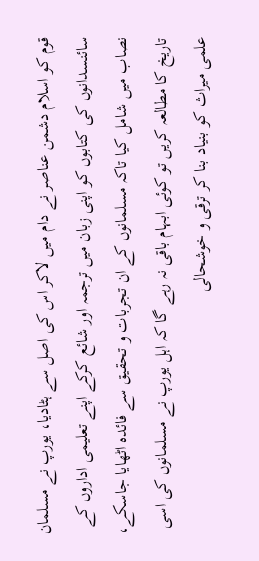قوم کو اسلام دشمن عناصر نے دام میں لاکر اس کی اصل سے ہٹادیا، یورپ نے مسلمان سائنسدانوں کی کتابوں کو اپنی زبان میں ترجمہ اور شائع کرکے اپنے تعلیمی اداروں کے نصاب میں شامل کیا تاکہ مسلمانوں کے ان تجربات و تحقیق سے فائدہ اٹھایا جاسکے، تاریخ کا مطالعہ کریں تو کوئی ابہام باقی نہ رہے گا کہ اہل یورپ نے مسلمانوں کی اسی علمی میراث کو بنیاد بنا کر ترقی و خوشحالی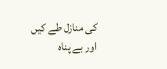کی منازل طے کیں اور بے پناہ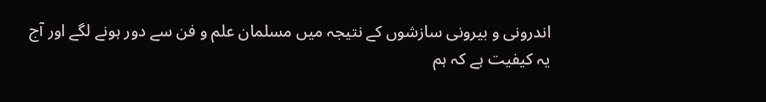اندرونی و بیرونی سازشوں کے نتیجہ میں مسلمان علم و فن سے دور ہونے لگے اور آج یہ کیفیت ہے کہ ہم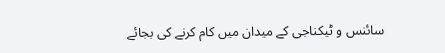سائنس و ٹیکناجی کے میدان میں کام کرنے کی بجائے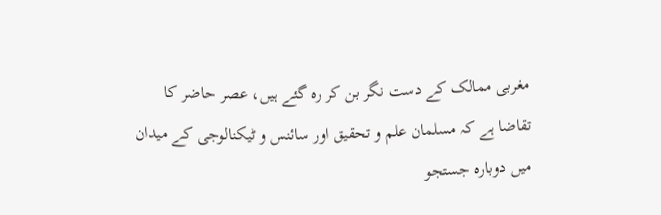مغربی ممالک کے دست نگر بن کر رہ گئے ہیں، عصر حاضر کا تقاضا ہے کہ مسلمان علم و تحقیق اور سائنس و ٹیکنالوجی کے میدان میں دوبارہ جستجو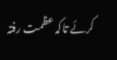کرئے تاکہ عظمت رفتہ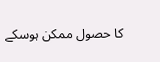کا حصول ممکن ہوسکے